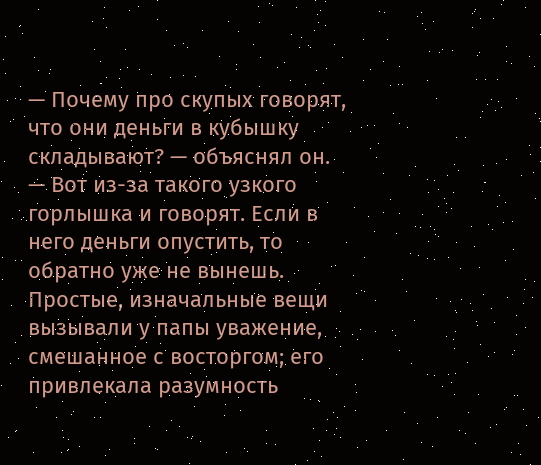— Почему про скупых говорят, что они деньги в кубышку складывают? — объяснял он. — Вот из-за такого узкого горлышка и говорят. Если в него деньги опустить, то обратно уже не вынешь.
Простые, изначальные вещи вызывали у папы уважение, смешанное с восторгом; его привлекала разумность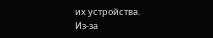их устройства.
Из-за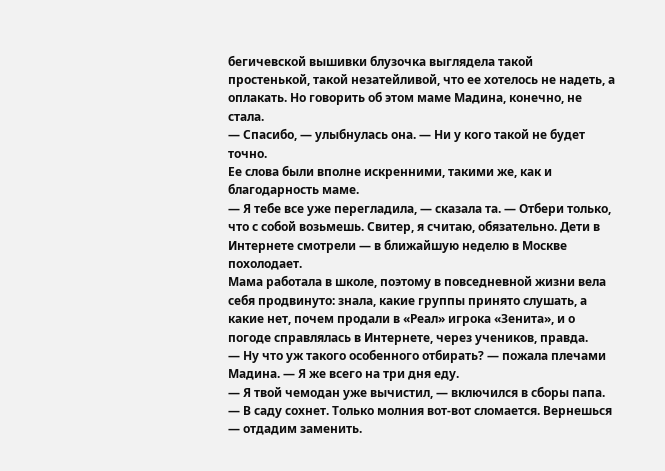бегичевской вышивки блузочка выглядела такой простенькой, такой незатейливой, что ее хотелось не надеть, а оплакать. Но говорить об этом маме Мадина, конечно, не стала.
— Спасибо, — улыбнулась она. — Ни у кого такой не будет точно.
Ее слова были вполне искренними, такими же, как и благодарность маме.
— Я тебе все уже перегладила, — сказала та. — Отбери только, что с собой возьмешь. Свитер, я считаю, обязательно. Дети в Интернете смотрели — в ближайшую неделю в Москве похолодает.
Мама работала в школе, поэтому в повседневной жизни вела себя продвинуто: знала, какие группы принято слушать, а какие нет, почем продали в «Реал» игрока «Зенита», и о погоде справлялась в Интернете, через учеников, правда.
— Ну что уж такого особенного отбирать? — пожала плечами Мадина. — Я же всего на три дня еду.
— Я твой чемодан уже вычистил, — включился в сборы папа. — В саду сохнет. Только молния вот-вот сломается. Вернешься — отдадим заменить.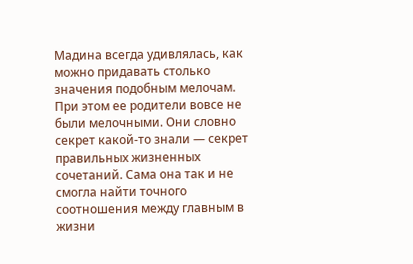Мадина всегда удивлялась, как можно придавать столько значения подобным мелочам. При этом ее родители вовсе не были мелочными. Они словно секрет какой-то знали — секрет правильных жизненных сочетаний. Сама она так и не смогла найти точного соотношения между главным в жизни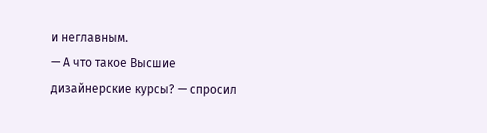и неглавным.
— А что такое Высшие дизайнерские курсы? — спросил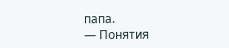папа.
— Понятия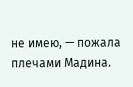не имею, — пожала плечами Мадина.